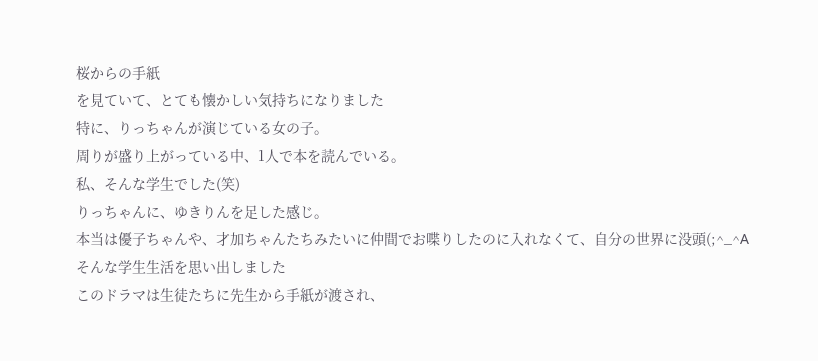桜からの手紙
を見ていて、とても懐かしい気持ちになりました
特に、りっちゃんが演じている女の子。
周りが盛り上がっている中、1人で本を読んでいる。
私、そんな学生でした(笑)
りっちゃんに、ゆきりんを足した感じ。
本当は優子ちゃんや、才加ちゃんたちみたいに仲間でお喋りしたのに入れなくて、自分の世界に没頭(;^_^A
そんな学生生活を思い出しました
このドラマは生徒たちに先生から手紙が渡され、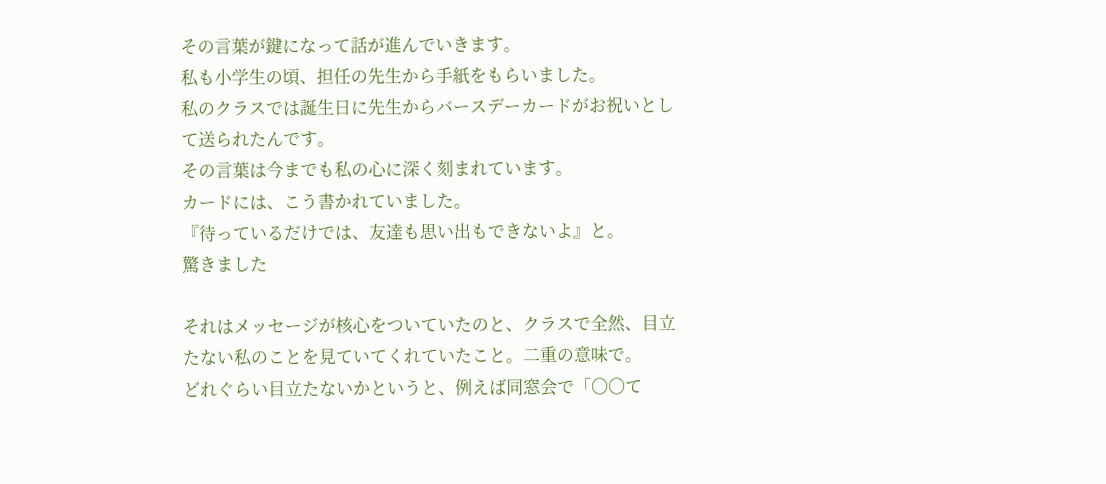その言葉が鍵になって話が進んでいきます。
私も小学生の頃、担任の先生から手紙をもらいました。
私のクラスでは誕生日に先生からバースデーカードがお祝いとして送られたんです。
その言葉は今までも私の心に深く刻まれています。
カードには、こう書かれていました。
『待っているだけでは、友達も思い出もできないよ』と。
驚きました

それはメッセージが核心をついていたのと、クラスで全然、目立たない私のことを見ていてくれていたこと。二重の意味で。
どれぐらい目立たないかというと、例えば同窓会で「〇〇て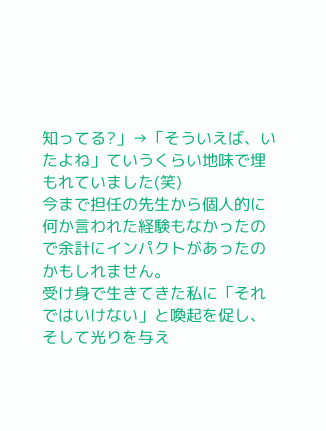知ってる?」→「そういえば、いたよね」ていうくらい地味で埋もれていました(笑)
今まで担任の先生から個人的に何か言われた経験もなかったので余計にインパクトがあったのかもしれません。
受け身で生きてきた私に「それではいけない」と喚起を促し、そして光りを与え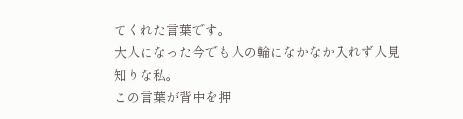てくれた言葉です。
大人になった今でも人の輪になかなか入れず人見知りな私。
この言葉が背中を押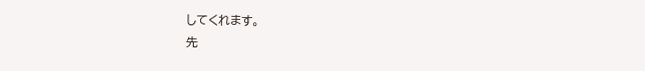してくれます。
先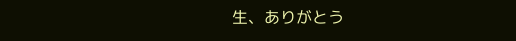生、ありがとう